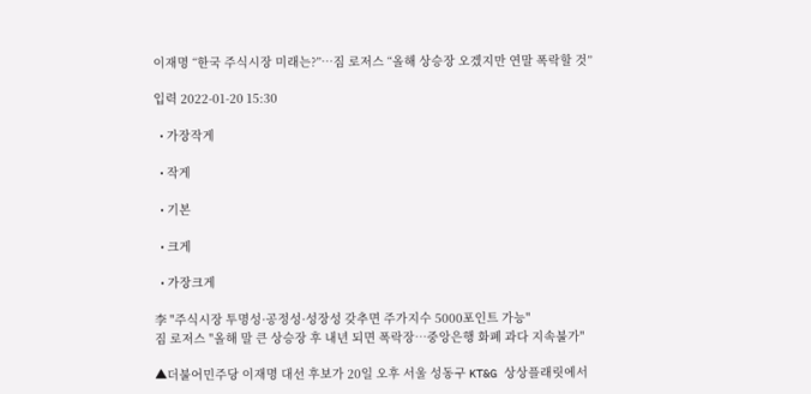이재명 “한국 주식시장 미래는?”…짐 로저스 “올해 상승장 오겠지만 연말 폭락할 것”

입력 2022-01-20 15:30

  • 가장작게

  • 작게

  • 기본

  • 크게

  • 가장크게

李 "주식시장 투명성·공정성·성장성 갖추면 주가지수 5000포인트 가능"
짐 로저스 "올해 말 큰 상승장 후 내년 되면 폭락장…중앙은행 화폐 과다 지속불가"

▲더불어민주당 이재명 대선 후보가 20일 오후 서울 성동구 KT&G 상상플래릿에서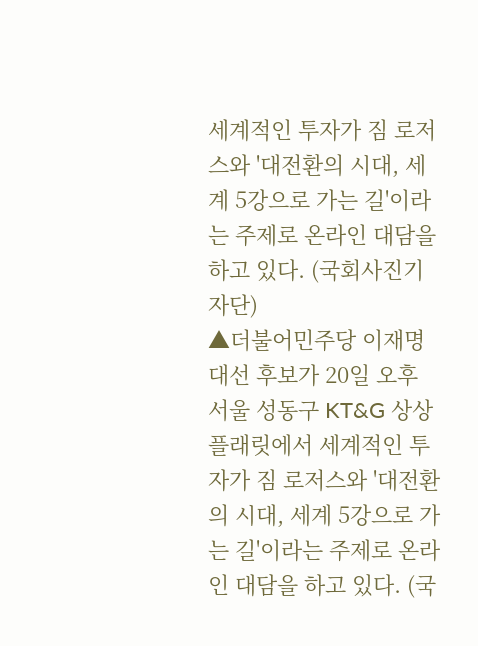세계적인 투자가 짐 로저스와 '대전환의 시대, 세계 5강으로 가는 길'이라는 주제로 온라인 대담을 하고 있다. (국회사진기자단)
▲더불어민주당 이재명 대선 후보가 20일 오후 서울 성동구 KT&G 상상플래릿에서 세계적인 투자가 짐 로저스와 '대전환의 시대, 세계 5강으로 가는 길'이라는 주제로 온라인 대담을 하고 있다. (국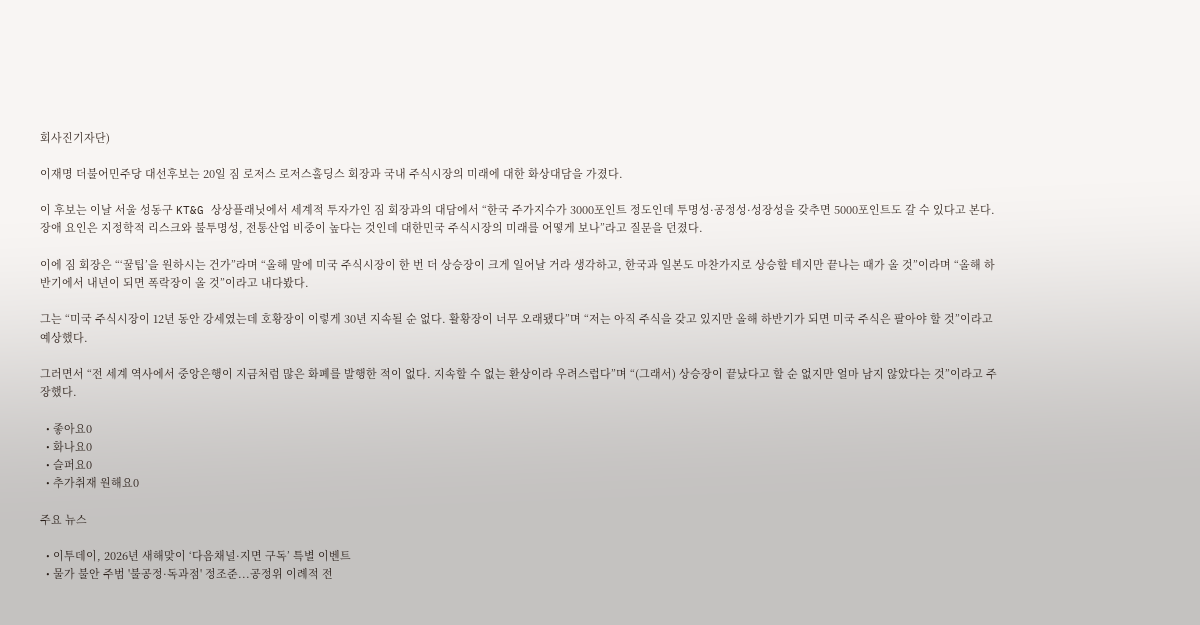회사진기자단)

이재명 더불어민주당 대선후보는 20일 짐 로저스 로저스홀딩스 회장과 국내 주식시장의 미래에 대한 화상대담을 가졌다.

이 후보는 이날 서울 성동구 KT&G 상상플래닛에서 세계적 투자가인 짐 회장과의 대담에서 “한국 주가지수가 3000포인트 정도인데 투명성·공정성·성장성을 갖추면 5000포인트도 갈 수 있다고 본다. 장애 요인은 지정학적 리스크와 불투명성, 전통산업 비중이 높다는 것인데 대한민국 주식시장의 미래를 어떻게 보나”라고 질문을 던졌다.

이에 짐 회장은 “‘꿀팁’을 원하시는 건가”라며 “올해 말에 미국 주식시장이 한 번 더 상승장이 크게 일어날 거라 생각하고, 한국과 일본도 마찬가지로 상승할 테지만 끝나는 때가 올 것”이라며 “올해 하반기에서 내년이 되면 폭락장이 올 것”이라고 내다봤다.

그는 “미국 주식시장이 12년 동안 강세였는데 호황장이 이렇게 30년 지속될 순 없다. 활황장이 너무 오래됐다”며 “저는 아직 주식을 갖고 있지만 올해 하반기가 되면 미국 주식은 팔아야 할 것”이라고 예상했다.

그러면서 “전 세계 역사에서 중앙은행이 지금처럼 많은 화폐를 발행한 적이 없다. 지속할 수 없는 환상이라 우려스럽다”며 “(그래서) 상승장이 끝났다고 할 순 없지만 얼마 남지 않았다는 것”이라고 주장했다.

  • 좋아요0
  • 화나요0
  • 슬퍼요0
  • 추가취재 원해요0

주요 뉴스

  • 이투데이, 2026년 새해맞이 ‘다음채널·지면 구독’ 특별 이벤트
  • 물가 불안 주범 '불공정·독과점' 정조준...공정위 이례적 전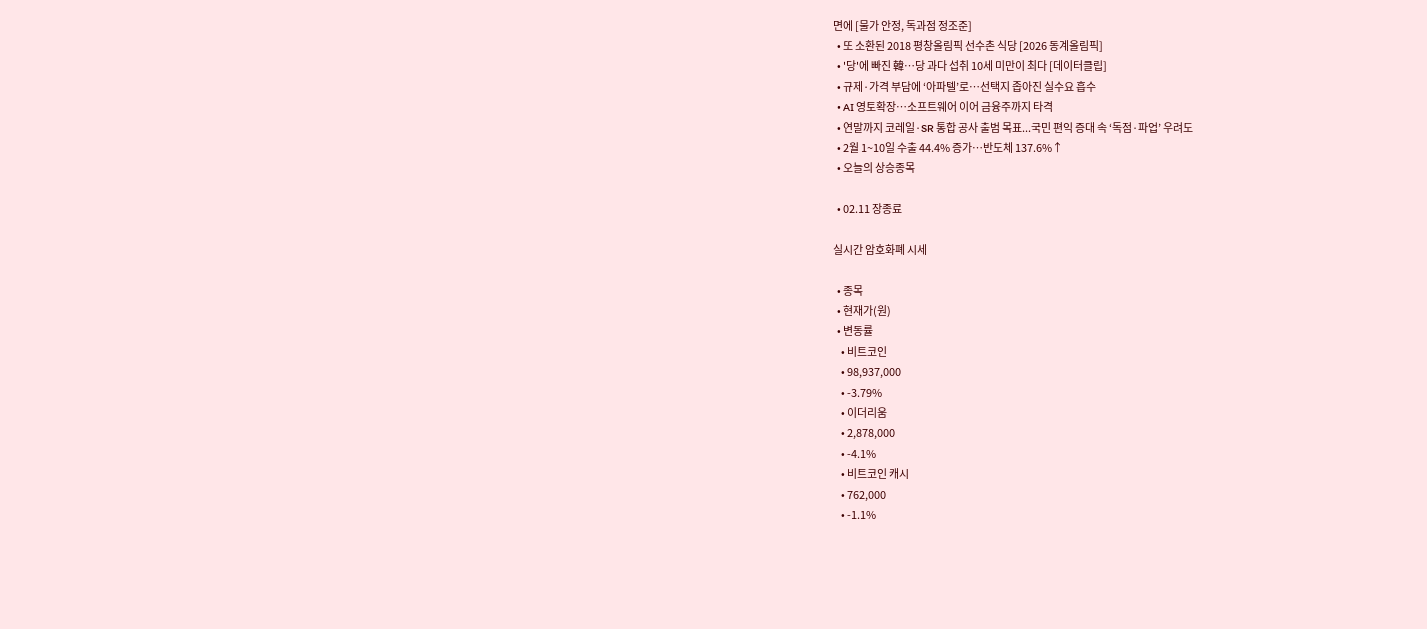면에 [물가 안정, 독과점 정조준]
  • 또 소환된 2018 평창올림픽 선수촌 식당 [2026 동계올림픽]
  • '당'에 빠진 韓…당 과다 섭취 10세 미만이 최다 [데이터클립]
  • 규제·가격 부담에 ‘아파텔’로…선택지 좁아진 실수요 흡수
  • AI 영토확장⋯소프트웨어 이어 금융주까지 타격
  • 연말까지 코레일·SR 통합 공사 출범 목표...국민 편익 증대 속 ‘독점·파업’ 우려도
  • 2월 1~10일 수출 44.4% 증가⋯반도체 137.6%↑
  • 오늘의 상승종목

  • 02.11 장종료

실시간 암호화폐 시세

  • 종목
  • 현재가(원)
  • 변동률
    • 비트코인
    • 98,937,000
    • -3.79%
    • 이더리움
    • 2,878,000
    • -4.1%
    • 비트코인 캐시
    • 762,000
    • -1.1%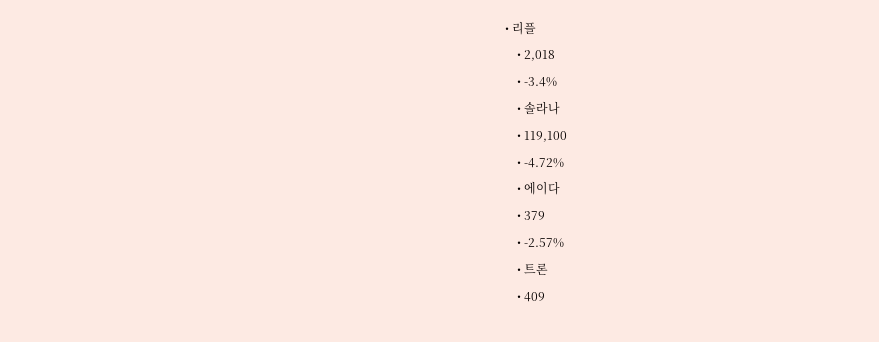• 리플
    • 2,018
    • -3.4%
    • 솔라나
    • 119,100
    • -4.72%
    • 에이다
    • 379
    • -2.57%
    • 트론
    • 409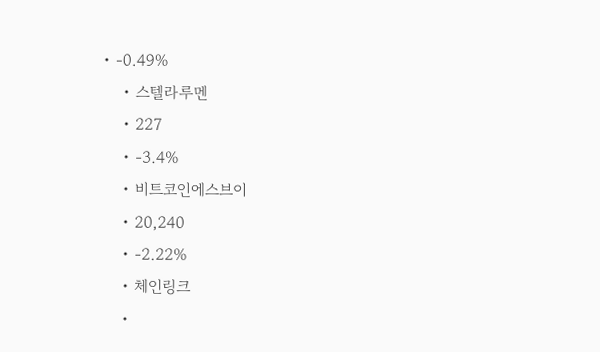• -0.49%
    • 스텔라루멘
    • 227
    • -3.4%
    • 비트코인에스브이
    • 20,240
    • -2.22%
    • 체인링크
    •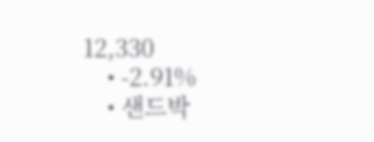12,330
    • -2.91%
    • 샌드박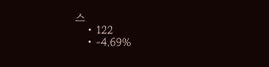스
    • 122
    • -4.69%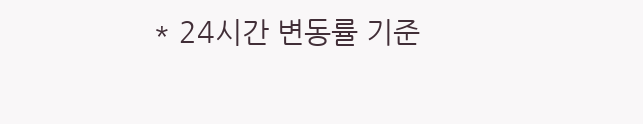* 24시간 변동률 기준